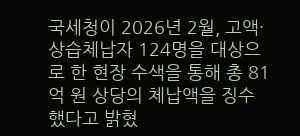국세청이 2026년 2월, 고액·상습체납자 124명을 대상으로 한 현장 수색을 통해 총 81억 원 상당의 체납액을 징수했다고 밝혔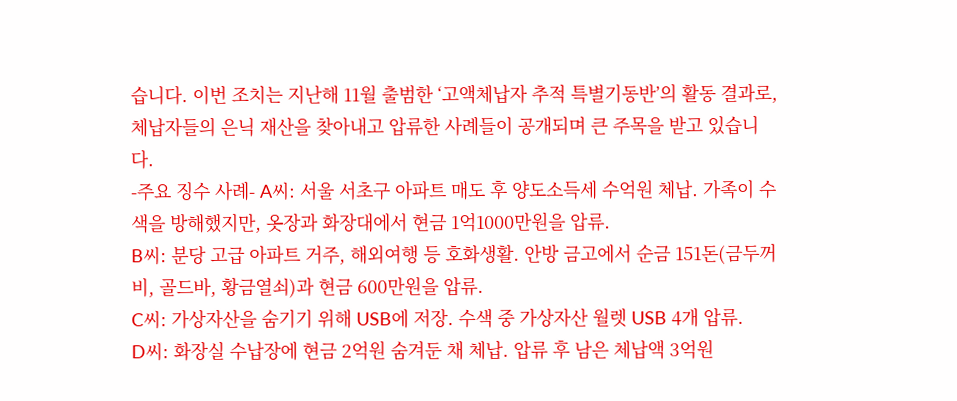습니다. 이번 조치는 지난해 11월 출범한 ‘고액체납자 추적 특별기동반’의 활동 결과로, 체납자들의 은닉 재산을 찾아내고 압류한 사례들이 공개되며 큰 주목을 받고 있습니다.
-주요 징수 사례- A씨: 서울 서초구 아파트 매도 후 양도소득세 수억원 체납. 가족이 수색을 방해했지만, 옷장과 화장대에서 현금 1억1000만원을 압류.
B씨: 분당 고급 아파트 거주, 해외여행 등 호화생활. 안방 금고에서 순금 151돈(금두꺼비, 골드바, 황금열쇠)과 현금 600만원을 압류.
C씨: 가상자산을 숨기기 위해 USB에 저장. 수색 중 가상자산 월렛 USB 4개 압류.
D씨: 화장실 수납장에 현금 2억원 숨겨둔 채 체납. 압류 후 남은 체납액 3억원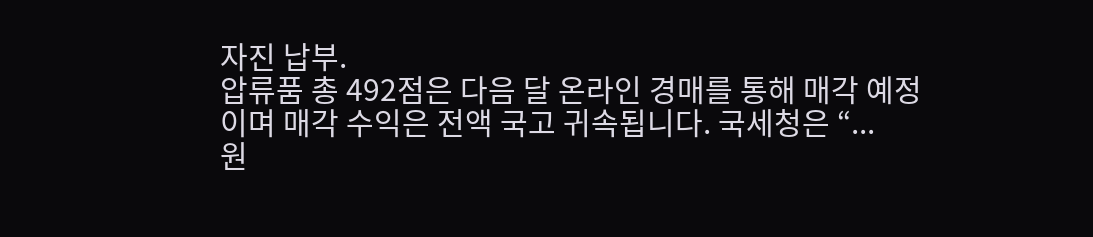자진 납부.
압류품 총 492점은 다음 달 온라인 경매를 통해 매각 예정이며 매각 수익은 전액 국고 귀속됩니다. 국세청은 “...
원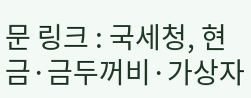문 링크 : 국세청, 현금·금두꺼비·가상자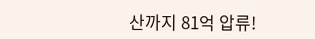산까지 81억 압류!